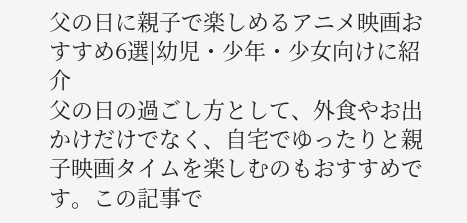父の日に親子で楽しめるアニメ映画おすすめ6選|幼児・少年・少女向けに紹介
父の日の過ごし方として、外食やお出かけだけでなく、自宅でゆったりと親子映画タイムを楽しむのもおすすめです。この記事で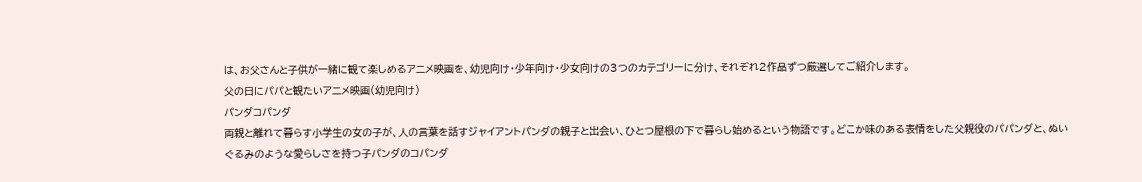は、お父さんと子供が一緒に観て楽しめるアニメ映画を、幼児向け・少年向け・少女向けの3つのカテゴリーに分け、それぞれ2作品ずつ厳選してご紹介します。
父の日にパパと観たいアニメ映画(幼児向け)
パンダコパンダ
両親と離れて暮らす小学生の女の子が、人の言葉を話すジャイアントパンダの親子と出会い、ひとつ屋根の下で暮らし始めるという物語です。どこか味のある表情をした父親役のパパンダと、ぬいぐるみのような愛らしさを持つ子パンダのコパンダ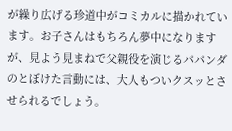が繰り広げる珍道中がコミカルに描かれています。お子さんはもちろん夢中になりますが、見よう見まねで父親役を演じるパパンダのとぼけた言動には、大人もついクスッとさせられるでしょう。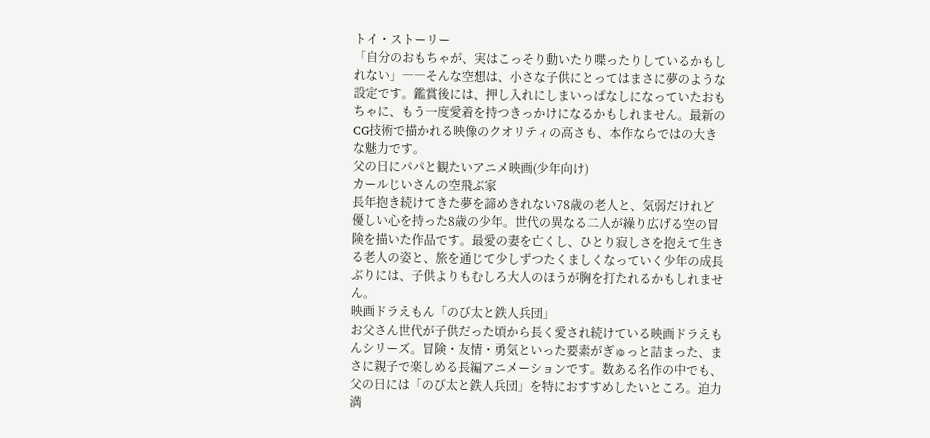トイ・ストーリー
「自分のおもちゃが、実はこっそり動いたり喋ったりしているかもしれない」――そんな空想は、小さな子供にとってはまさに夢のような設定です。鑑賞後には、押し入れにしまいっぱなしになっていたおもちゃに、もう一度愛着を持つきっかけになるかもしれません。最新のCG技術で描かれる映像のクオリティの高さも、本作ならではの大きな魅力です。
父の日にパパと観たいアニメ映画(少年向け)
カールじいさんの空飛ぶ家
長年抱き続けてきた夢を諦めきれない78歳の老人と、気弱だけれど優しい心を持った8歳の少年。世代の異なる二人が繰り広げる空の冒険を描いた作品です。最愛の妻を亡くし、ひとり寂しさを抱えて生きる老人の姿と、旅を通じて少しずつたくましくなっていく少年の成長ぶりには、子供よりもむしろ大人のほうが胸を打たれるかもしれません。
映画ドラえもん「のび太と鉄人兵団」
お父さん世代が子供だった頃から長く愛され続けている映画ドラえもんシリーズ。冒険・友情・勇気といった要素がぎゅっと詰まった、まさに親子で楽しめる長編アニメーションです。数ある名作の中でも、父の日には「のび太と鉄人兵団」を特におすすめしたいところ。迫力満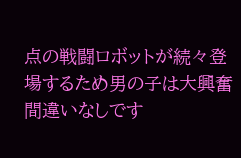点の戦闘ロボットが続々登場するため男の子は大興奮間違いなしです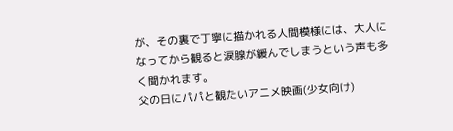が、その裏で丁寧に描かれる人間模様には、大人になってから観ると涙腺が緩んでしまうという声も多く聞かれます。
父の日にパパと観たいアニメ映画(少女向け)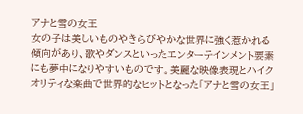アナと雪の女王
女の子は美しいものやきらびやかな世界に強く惹かれる傾向があり、歌やダンスといったエンターテインメント要素にも夢中になりやすいものです。美麗な映像表現とハイクオリティな楽曲で世界的なヒットとなった「アナと雪の女王」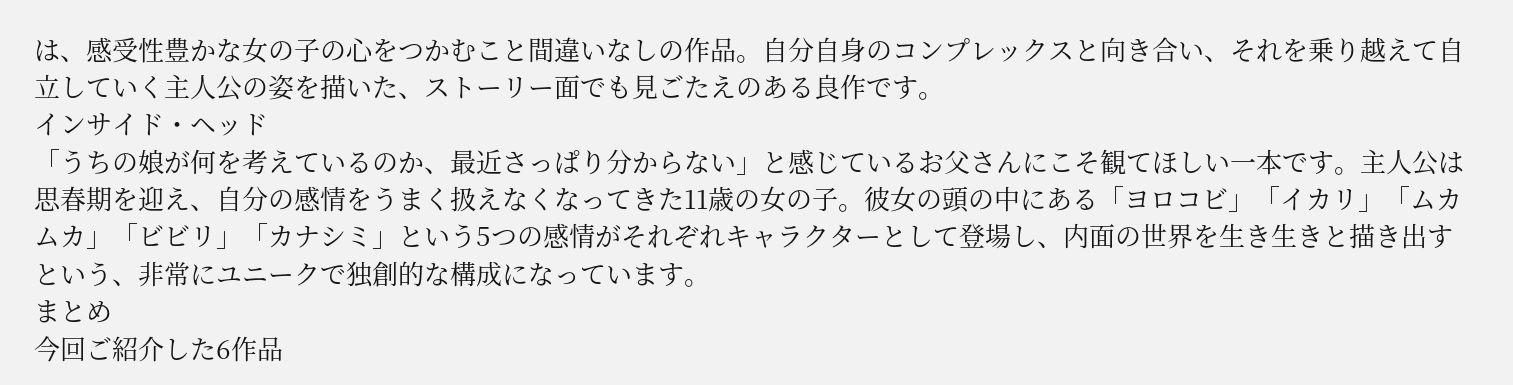は、感受性豊かな女の子の心をつかむこと間違いなしの作品。自分自身のコンプレックスと向き合い、それを乗り越えて自立していく主人公の姿を描いた、ストーリー面でも見ごたえのある良作です。
インサイド・ヘッド
「うちの娘が何を考えているのか、最近さっぱり分からない」と感じているお父さんにこそ観てほしい一本です。主人公は思春期を迎え、自分の感情をうまく扱えなくなってきた11歳の女の子。彼女の頭の中にある「ヨロコビ」「イカリ」「ムカムカ」「ビビリ」「カナシミ」という5つの感情がそれぞれキャラクターとして登場し、内面の世界を生き生きと描き出すという、非常にユニークで独創的な構成になっています。
まとめ
今回ご紹介した6作品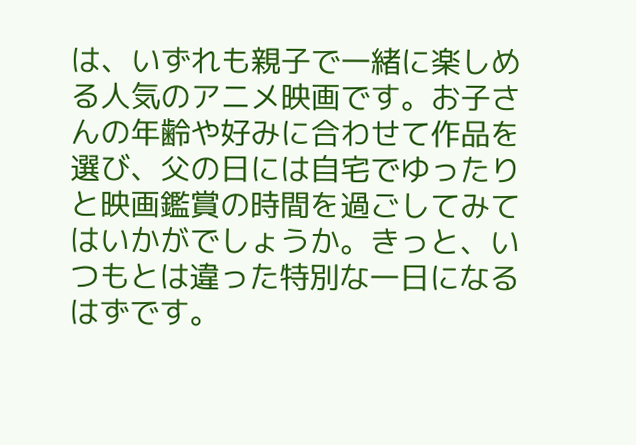は、いずれも親子で一緒に楽しめる人気のアニメ映画です。お子さんの年齢や好みに合わせて作品を選び、父の日には自宅でゆったりと映画鑑賞の時間を過ごしてみてはいかがでしょうか。きっと、いつもとは違った特別な一日になるはずです。